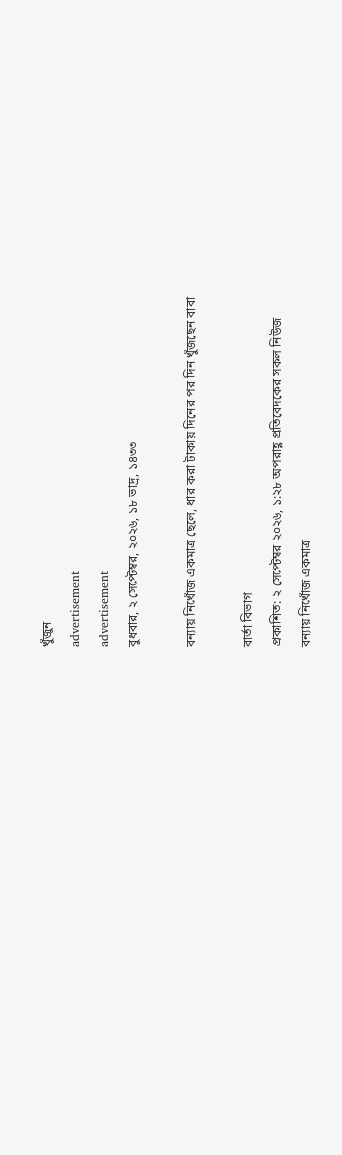খুঁজুন
advertisement
advertisement
বুধবার, ২ সেপ্টেম্বর, ২০২৬, ১৮ ভাদ্র, ১৪৩৩

বন্যায় নিখোঁজ একমাত্র ছেলে, ধার করা টাকায় দিনের পর দিন খুঁজছেন বাবা

বার্তা বিভাগ
প্রকাশিত: ২ সেপ্টেম্বর ২০২৬, ১:২৮ অপরাহ্ণ প্রতিবেদকের সকল নিউজ
বন্যায় নিখোঁজ একমাত্র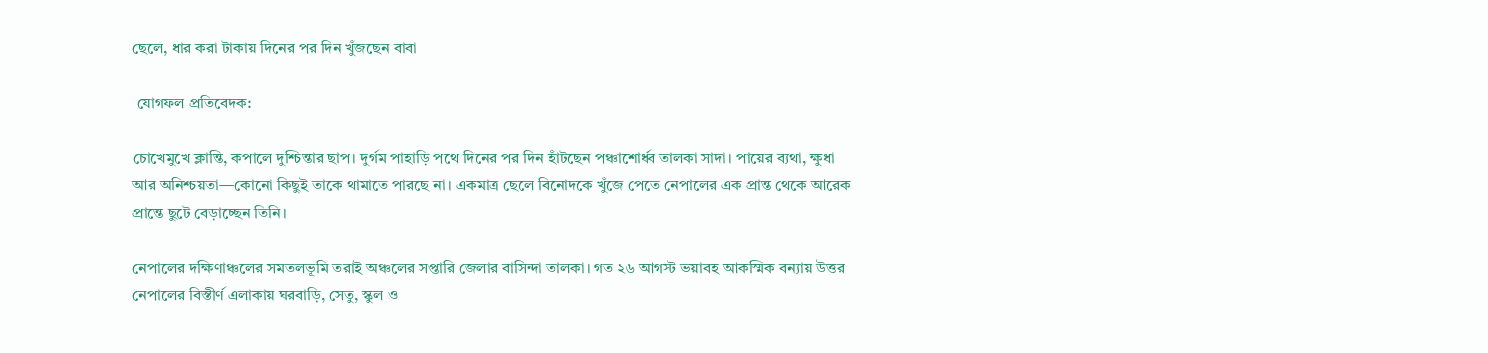ছেলে, ধার করা টাকায় দিনের পর দিন খুঁজছেন বাবা

 যোগফল প্রতিবেদক:

চোখেমুখে ক্লান্তি, কপালে দুশ্চিন্তার ছাপ। দুর্গম পাহাড়ি পথে দিনের পর দিন হাঁটছেন পঞ্চাশোর্ধ্ব তালকা সাদা। পায়ের ব্যথা, ক্ষুধা আর অনিশ্চয়তা—কোনো কিছুই তাকে থামাতে পারছে না। একমাত্র ছেলে বিনোদকে খুঁজে পেতে নেপালের এক প্রান্ত থেকে আরেক প্রান্তে ছুটে বেড়াচ্ছেন তিনি।

নেপালের দক্ষিণাঞ্চলের সমতলভূমি তরাই অঞ্চলের সপ্তারি জেলার বাসিন্দা তালকা। গত ২৬ আগস্ট ভয়াবহ আকস্মিক বন্যায় উত্তর নেপালের বিস্তীর্ণ এলাকায় ঘরবাড়ি, সেতু, স্কুল ও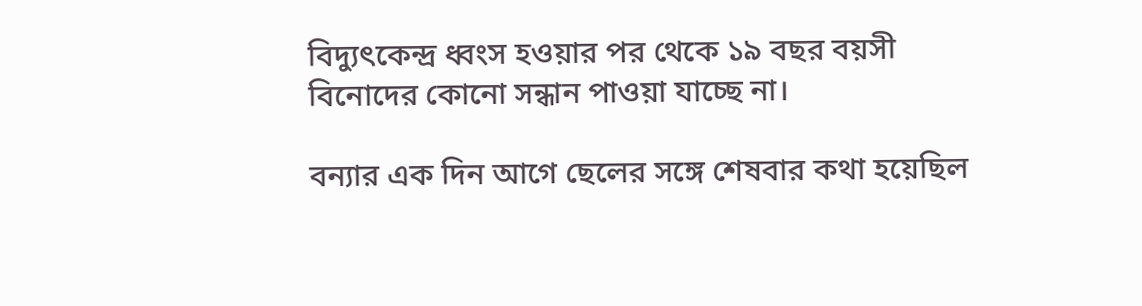বিদ্যুৎকেন্দ্র ধ্বংস হওয়ার পর থেকে ১৯ বছর বয়সী বিনোদের কোনো সন্ধান পাওয়া যাচ্ছে না।

বন্যার এক দিন আগে ছেলের সঙ্গে শেষবার কথা হয়েছিল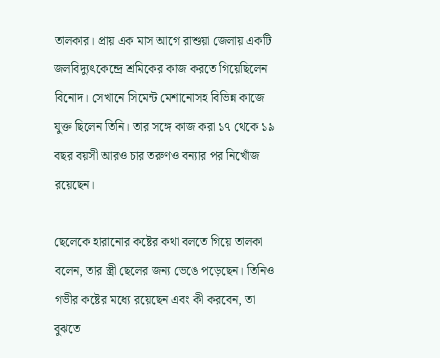তালকার। প্রায় এক মাস আগে রাশুয়া জেলায় একটি জলবিদ্যুৎকেন্দ্রে শ্রমিকের কাজ করতে গিয়েছিলেন বিনোদ। সেখানে সিমেন্ট মেশানোসহ বিভিন্ন কাজে যুক্ত ছিলেন তিনি। তার সঙ্গে কাজ করা ১৭ থেকে ১৯ বছর বয়সী আরও চার তরুণও বন্যার পর নিখোঁজ রয়েছেন।

ছেলেকে হারানোর কষ্টের কথা বলতে গিয়ে তালকা বলেন, তার স্ত্রী ছেলের জন্য ভেঙে পড়েছেন। তিনিও গভীর কষ্টের মধ্যে রয়েছেন এবং কী করবেন, তা বুঝতে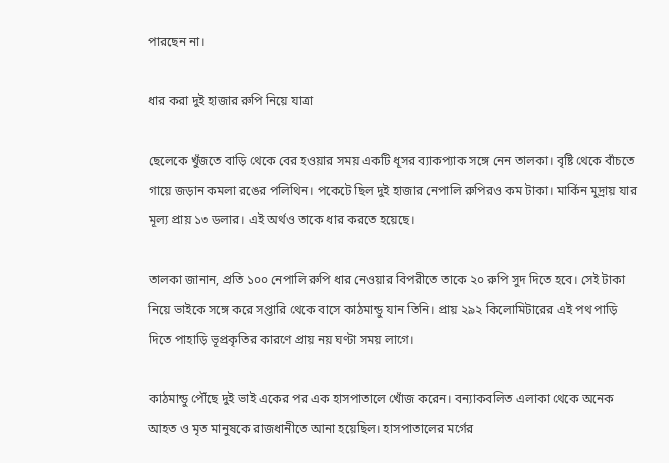পারছেন না।

ধার করা দুই হাজার রুপি নিয়ে যাত্রা

ছেলেকে খুঁজতে বাড়ি থেকে বের হওয়ার সময় একটি ধূসর ব্যাকপ্যাক সঙ্গে নেন তালকা। বৃষ্টি থেকে বাঁচতে গায়ে জড়ান কমলা রঙের পলিথিন। পকেটে ছিল দুই হাজার নেপালি রুপিরও কম টাকা। মার্কিন মুদ্রায় যার মূল্য প্রায় ১৩ ডলার। এই অর্থও তাকে ধার করতে হয়েছে।

তালকা জানান, প্রতি ১০০ নেপালি রুপি ধার নেওয়ার বিপরীতে তাকে ২০ রুপি সুদ দিতে হবে। সেই টাকা নিয়ে ভাইকে সঙ্গে করে সপ্তারি থেকে বাসে কাঠমান্ডু যান তিনি। প্রায় ২৯২ কিলোমিটারের এই পথ পাড়ি দিতে পাহাড়ি ভূপ্রকৃতির কারণে প্রায় নয় ঘণ্টা সময় লাগে।

কাঠমান্ডু পৌঁছে দুই ভাই একের পর এক হাসপাতালে খোঁজ করেন। বন্যাকবলিত এলাকা থেকে অনেক আহত ও মৃত মানুষকে রাজধানীতে আনা হয়েছিল। হাসপাতালের মর্গের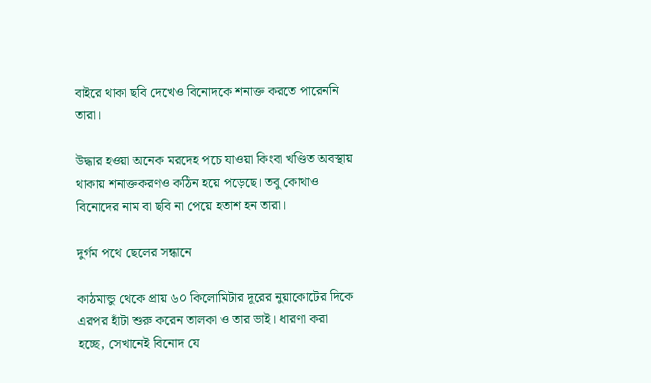বাইরে থাকা ছবি দেখেও বিনোদকে শনাক্ত করতে পারেননি তারা।

উদ্ধার হওয়া অনেক মরদেহ পচে যাওয়া কিংবা খণ্ডিত অবস্থায় থাকায় শনাক্তকরণও কঠিন হয়ে পড়েছে। তবু কোথাও বিনোদের নাম বা ছবি না পেয়ে হতাশ হন তারা।

দুর্গম পথে ছেলের সন্ধানে

কাঠমান্ডু থেকে প্রায় ৬০ কিলোমিটার দূরের নুয়াকোটের দিকে এরপর হাঁটা শুরু করেন তালকা ও তার ভাই। ধারণা করা হচ্ছে, সেখানেই বিনোদ যে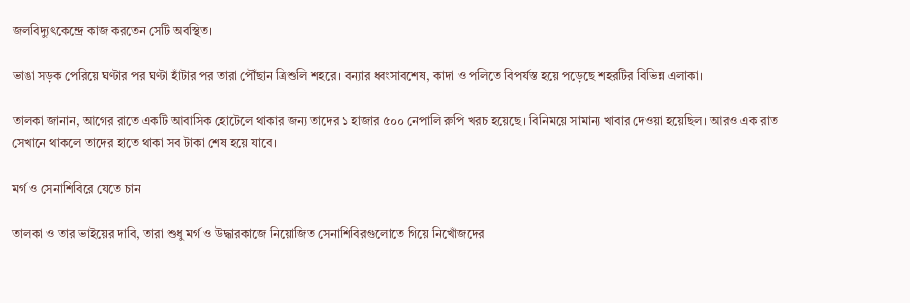জলবিদ্যুৎকেন্দ্রে কাজ করতেন সেটি অবস্থিত।

ভাঙা সড়ক পেরিয়ে ঘণ্টার পর ঘণ্টা হাঁটার পর তারা পৌঁছান ত্রিশুলি শহরে। বন্যার ধ্বংসাবশেষ, কাদা ও পলিতে বিপর্যস্ত হয়ে পড়েছে শহরটির বিভিন্ন এলাকা।

তালকা জানান, আগের রাতে একটি আবাসিক হোটেলে থাকার জন্য তাদের ১ হাজার ৫০০ নেপালি রুপি খরচ হয়েছে। বিনিময়ে সামান্য খাবার দেওয়া হয়েছিল। আরও এক রাত সেখানে থাকলে তাদের হাতে থাকা সব টাকা শেষ হয়ে যাবে।

মর্গ ও সেনাশিবিরে যেতে চান

তালকা ও তার ভাইয়ের দাবি, তারা শুধু মর্গ ও উদ্ধারকাজে নিয়োজিত সেনাশিবিরগুলোতে গিয়ে নিখোঁজদের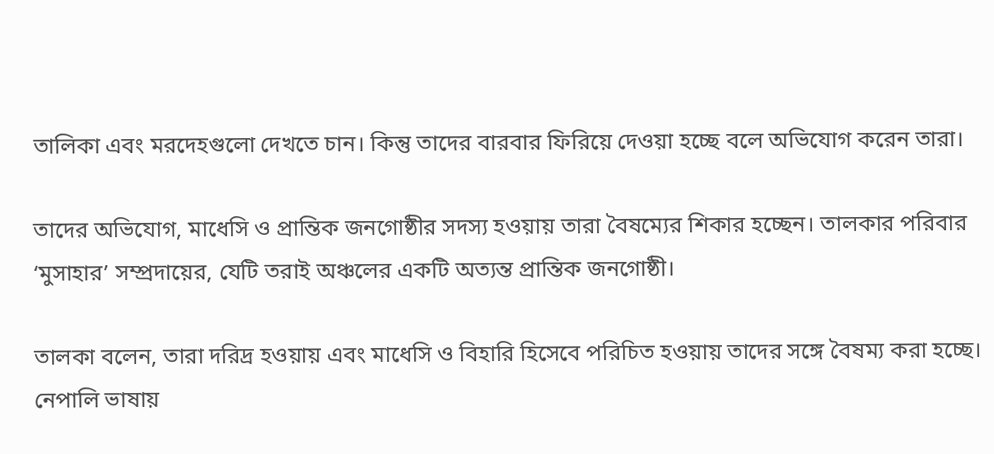তালিকা এবং মরদেহগুলো দেখতে চান। কিন্তু তাদের বারবার ফিরিয়ে দেওয়া হচ্ছে বলে অভিযোগ করেন তারা।

তাদের অভিযোগ, মাধেসি ও প্রান্তিক জনগোষ্ঠীর সদস্য হওয়ায় তারা বৈষম্যের শিকার হচ্ছেন। তালকার পরিবার ‘মুসাহার’ সম্প্রদায়ের, যেটি তরাই অঞ্চলের একটি অত্যন্ত প্রান্তিক জনগোষ্ঠী।

তালকা বলেন, তারা দরিদ্র হওয়ায় এবং মাধেসি ও বিহারি হিসেবে পরিচিত হওয়ায় তাদের সঙ্গে বৈষম্য করা হচ্ছে। নেপালি ভাষায়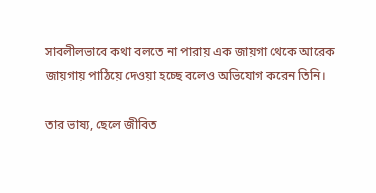সাবলীলভাবে কথা বলতে না পারায় এক জায়গা থেকে আরেক জায়গায় পাঠিয়ে দেওয়া হচ্ছে বলেও অভিযোগ করেন তিনি।

তার ভাষ্য, ছেলে জীবিত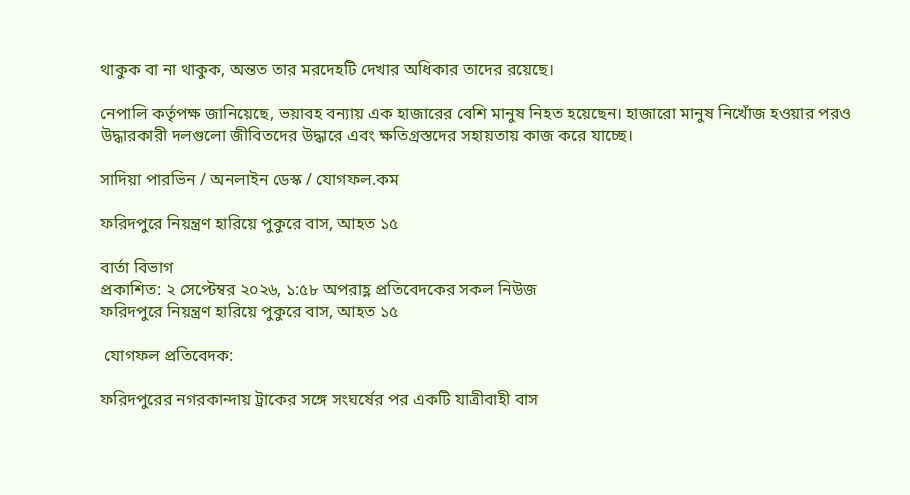থাকুক বা না থাকুক, অন্তত তার মরদেহটি দেখার অধিকার তাদের রয়েছে।

নেপালি কর্তৃপক্ষ জানিয়েছে, ভয়াবহ বন্যায় এক হাজারের বেশি মানুষ নিহত হয়েছেন। হাজারো মানুষ নিখোঁজ হওয়ার পরও উদ্ধারকারী দলগুলো জীবিতদের উদ্ধারে এবং ক্ষতিগ্রস্তদের সহায়তায় কাজ করে যাচ্ছে।

সাদিয়া পারভিন / অনলাইন ডেস্ক / যোগফল.কম

ফরিদপুরে নিয়ন্ত্রণ হারিয়ে পুকুরে বাস, আহত ১৫

বার্তা বিভাগ
প্রকাশিত: ২ সেপ্টেম্বর ২০২৬, ১:৫৮ অপরাহ্ণ প্রতিবেদকের সকল নিউজ
ফরিদপুরে নিয়ন্ত্রণ হারিয়ে পুকুরে বাস, আহত ১৫

 যোগফল প্রতিবেদক:

ফরিদপুরের নগরকান্দায় ট্রাকের সঙ্গে সংঘর্ষের পর একটি যাত্রীবাহী বাস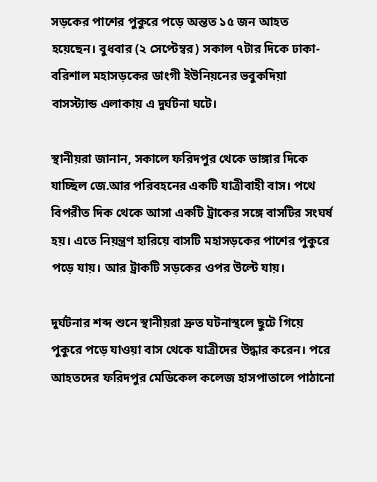সড়কের পাশের পুকুরে পড়ে অন্তত ১৫ জন আহত হয়েছেন। বুধবার (২ সেপ্টেম্বর) সকাল ৭টার দিকে ঢাকা-বরিশাল মহাসড়কের ডাংগী ইউনিয়নের ভবুকদিয়া বাসস্ট্যান্ড এলাকায় এ দুর্ঘটনা ঘটে।

স্থানীয়রা জানান, সকালে ফরিদপুর থেকে ভাঙ্গার দিকে যাচ্ছিল জে.আর পরিবহনের একটি যাত্রীবাহী বাস। পথে বিপরীত দিক থেকে আসা একটি ট্রাকের সঙ্গে বাসটির সংঘর্ষ হয়। এতে নিয়ন্ত্রণ হারিয়ে বাসটি মহাসড়কের পাশের পুকুরে পড়ে যায়। আর ট্রাকটি সড়কের ওপর উল্টে যায়।

দুর্ঘটনার শব্দ শুনে স্থানীয়রা দ্রুত ঘটনাস্থলে ছুটে গিয়ে পুকুরে পড়ে যাওয়া বাস থেকে যাত্রীদের উদ্ধার করেন। পরে আহতদের ফরিদপুর মেডিকেল কলেজ হাসপাতালে পাঠানো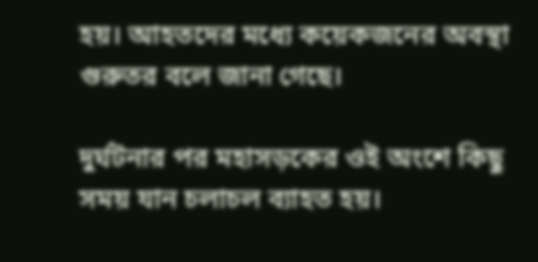হয়। আহতদের মধ্যে কয়েকজনের অবস্থা গুরুতর বলে জানা গেছে।

দুর্ঘটনার পর মহাসড়কের ওই অংশে কিছু সময় যান চলাচল ব্যাহত হয়।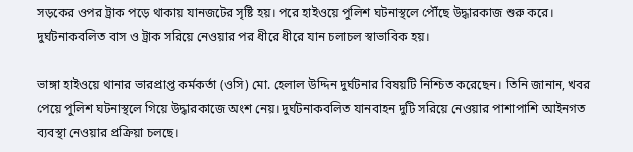সড়কের ওপর ট্রাক পড়ে থাকায় যানজটের সৃষ্টি হয়। পরে হাইওয়ে পুলিশ ঘটনাস্থলে পৌঁছে উদ্ধারকাজ শুরু করে। দুর্ঘটনাকবলিত বাস ও ট্রাক সরিয়ে নেওয়ার পর ধীরে ধীরে যান চলাচল স্বাভাবিক হয়।

ভাঙ্গা হাইওয়ে থানার ভারপ্রাপ্ত কর্মকর্তা (ওসি) মো. হেলাল উদ্দিন দুর্ঘটনার বিষয়টি নিশ্চিত করেছেন। তিনি জানান, খবর পেয়ে পুলিশ ঘটনাস্থলে গিয়ে উদ্ধারকাজে অংশ নেয়। দুর্ঘটনাকবলিত যানবাহন দুটি সরিয়ে নেওয়ার পাশাপাশি আইনগত ব্যবস্থা নেওয়ার প্রক্রিয়া চলছে।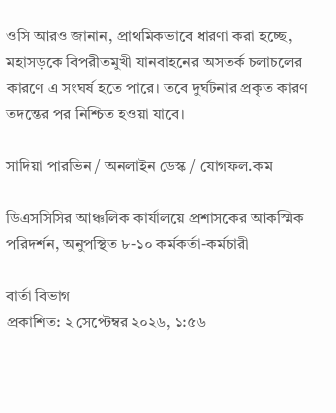ওসি আরও জানান, প্রাথমিকভাবে ধারণা করা হচ্ছে, মহাসড়কে বিপরীতমুখী যানবাহনের অসতর্ক চলাচলের কারণে এ সংঘর্ষ হতে পারে। তবে দুর্ঘটনার প্রকৃত কারণ তদন্তের পর নিশ্চিত হওয়া যাবে।

সাদিয়া পারভিন / অনলাইন ডেস্ক / যোগফল.কম

ডিএসসিসির আঞ্চলিক কার্যালয়ে প্রশাসকের আকস্মিক পরিদর্শন, অনুপস্থিত ৮-১০ কর্মকর্তা-কর্মচারী

বার্তা বিভাগ
প্রকাশিত: ২ সেপ্টেম্বর ২০২৬, ১:৫৬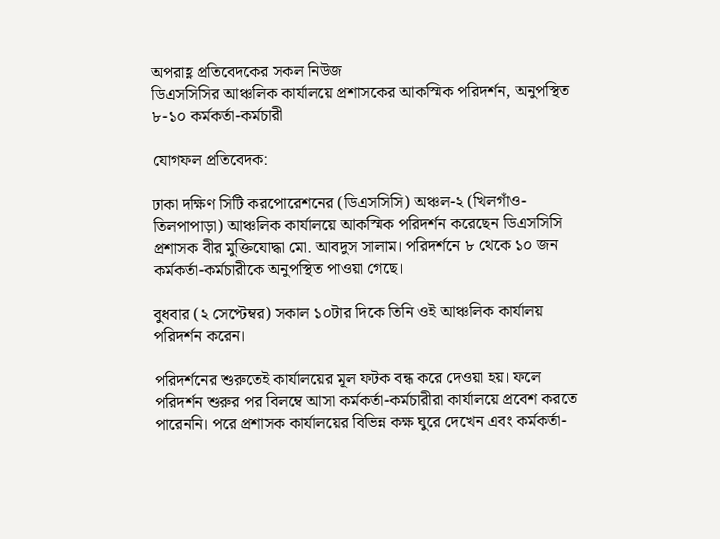অপরাহ্ণ প্রতিবেদকের সকল নিউজ
ডিএসসিসির আঞ্চলিক কার্যালয়ে প্রশাসকের আকস্মিক পরিদর্শন, অনুপস্থিত ৮-১০ কর্মকর্তা-কর্মচারী

যোগফল প্রতিবেদক:

ঢাকা দক্ষিণ সিটি করপোরেশনের (ডিএসসিসি) অঞ্চল-২ (খিলগাঁও-তিলপাপাড়া) আঞ্চলিক কার্যালয়ে আকস্মিক পরিদর্শন করেছেন ডিএসসিসি প্রশাসক বীর মুক্তিযোদ্ধা মো. আবদুস সালাম। পরিদর্শনে ৮ থেকে ১০ জন কর্মকর্তা-কর্মচারীকে অনুপস্থিত পাওয়া গেছে।

বুধবার (২ সেপ্টেম্বর) সকাল ১০টার দিকে তিনি ওই আঞ্চলিক কার্যালয় পরিদর্শন করেন।

পরিদর্শনের শুরুতেই কার্যালয়ের মূল ফটক বন্ধ করে দেওয়া হয়। ফলে পরিদর্শন শুরুর পর বিলম্বে আসা কর্মকর্তা-কর্মচারীরা কার্যালয়ে প্রবেশ করতে পারেননি। পরে প্রশাসক কার্যালয়ের বিভিন্ন কক্ষ ঘুরে দেখেন এবং কর্মকর্তা-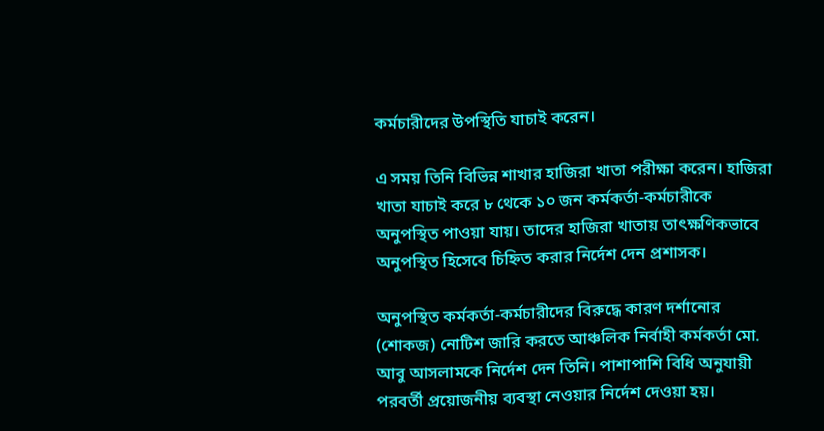কর্মচারীদের উপস্থিতি যাচাই করেন।

এ সময় তিনি বিভিন্ন শাখার হাজিরা খাতা পরীক্ষা করেন। হাজিরা খাতা যাচাই করে ৮ থেকে ১০ জন কর্মকর্তা-কর্মচারীকে অনুপস্থিত পাওয়া যায়। তাদের হাজিরা খাতায় তাৎক্ষণিকভাবে অনুপস্থিত হিসেবে চিহ্নিত করার নির্দেশ দেন প্রশাসক।

অনুপস্থিত কর্মকর্তা-কর্মচারীদের বিরুদ্ধে কারণ দর্শানোর (শোকজ) নোটিশ জারি করতে আঞ্চলিক নির্বাহী কর্মকর্তা মো. আবু আসলামকে নির্দেশ দেন তিনি। পাশাপাশি বিধি অনুযায়ী পরবর্তী প্রয়োজনীয় ব্যবস্থা নেওয়ার নির্দেশ দেওয়া হয়।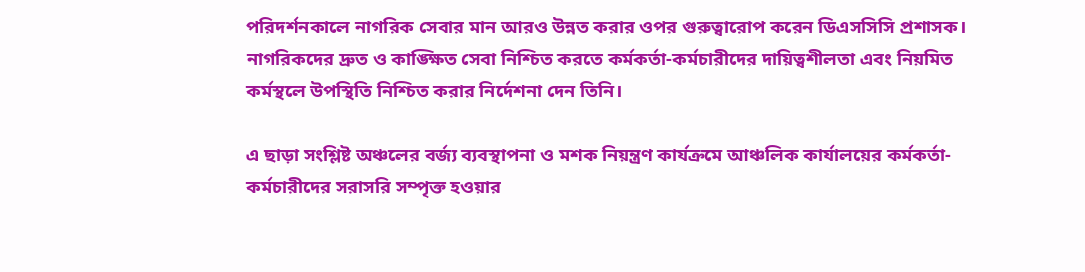পরিদর্শনকালে নাগরিক সেবার মান আরও উন্নত করার ওপর গুরুত্বারোপ করেন ডিএসসিসি প্রশাসক। নাগরিকদের দ্রুত ও কাঙ্ক্ষিত সেবা নিশ্চিত করতে কর্মকর্তা-কর্মচারীদের দায়িত্বশীলতা এবং নিয়মিত কর্মস্থলে উপস্থিতি নিশ্চিত করার নির্দেশনা দেন তিনি।

এ ছাড়া সংশ্লিষ্ট অঞ্চলের বর্জ্য ব্যবস্থাপনা ও মশক নিয়ন্ত্রণ কার্যক্রমে আঞ্চলিক কার্যালয়ের কর্মকর্তা-কর্মচারীদের সরাসরি সম্পৃক্ত হওয়ার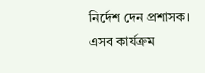নির্দেশ দেন প্রশাসক। এসব কার্যক্রম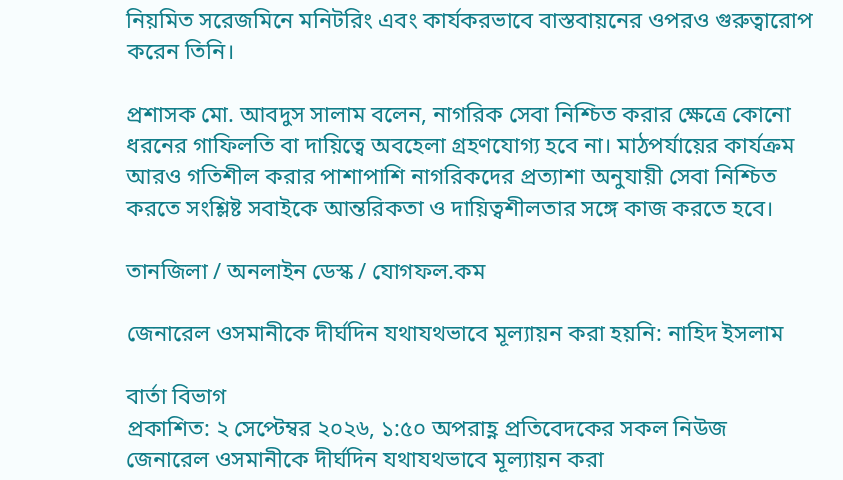নিয়মিত সরেজমিনে মনিটরিং এবং কার্যকরভাবে বাস্তবায়নের ওপরও গুরুত্বারোপ করেন তিনি।

প্রশাসক মো. আবদুস সালাম বলেন, নাগরিক সেবা নিশ্চিত করার ক্ষেত্রে কোনো ধরনের গাফিলতি বা দায়িত্বে অবহেলা গ্রহণযোগ্য হবে না। মাঠপর্যায়ের কার্যক্রম আরও গতিশীল করার পাশাপাশি নাগরিকদের প্রত্যাশা অনুযায়ী সেবা নিশ্চিত করতে সংশ্লিষ্ট সবাইকে আন্তরিকতা ও দায়িত্বশীলতার সঙ্গে কাজ করতে হবে।

তানজিলা / অনলাইন ডেস্ক / যোগফল.কম

জেনারেল ওসমানীকে দীর্ঘদিন যথাযথভাবে মূল্যায়ন করা হয়নি: নাহিদ ইসলাম

বার্তা বিভাগ
প্রকাশিত: ২ সেপ্টেম্বর ২০২৬, ১:৫০ অপরাহ্ণ প্রতিবেদকের সকল নিউজ
জেনারেল ওসমানীকে দীর্ঘদিন যথাযথভাবে মূল্যায়ন করা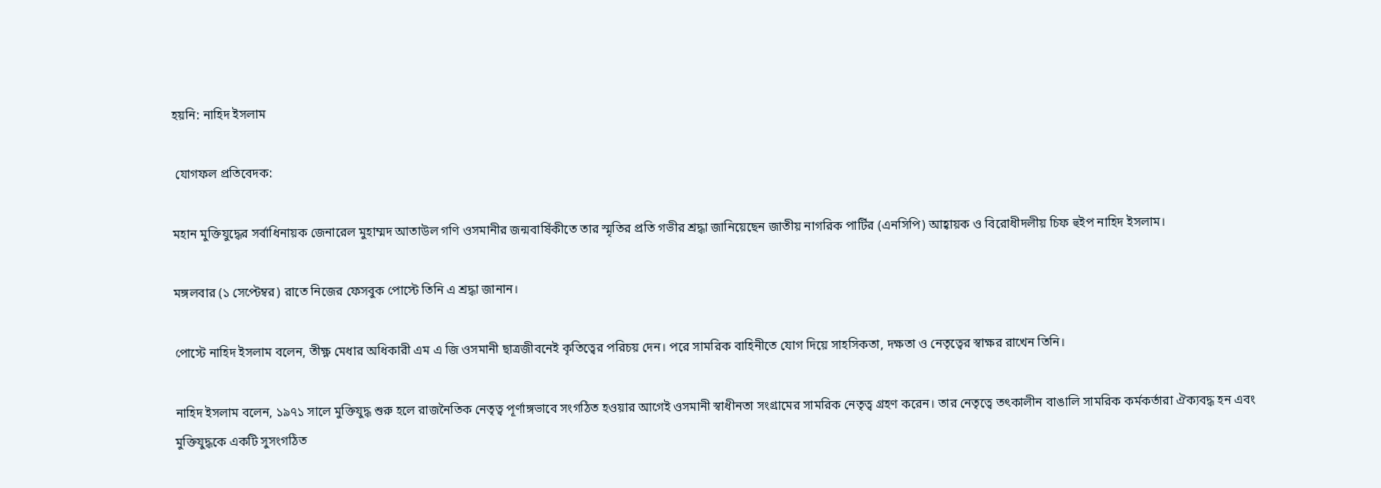হয়নি: নাহিদ ইসলাম

 যোগফল প্রতিবেদক:

মহান মুক্তিযুদ্ধের সর্বাধিনায়ক জেনারেল মুহাম্মদ আতাউল গণি ওসমানীর জন্মবার্ষিকীতে তার স্মৃতির প্রতি গভীর শ্রদ্ধা জানিয়েছেন জাতীয় নাগরিক পার্টির (এনসিপি) আহ্বায়ক ও বিরোধীদলীয় চিফ হুইপ নাহিদ ইসলাম।

মঙ্গলবার (১ সেপ্টেম্বর) রাতে নিজের ফেসবুক পোস্টে তিনি এ শ্রদ্ধা জানান।

পোস্টে নাহিদ ইসলাম বলেন, তীক্ষ্ণ মেধার অধিকারী এম এ জি ওসমানী ছাত্রজীবনেই কৃতিত্বের পরিচয় দেন। পরে সামরিক বাহিনীতে যোগ দিয়ে সাহসিকতা, দক্ষতা ও নেতৃত্বের স্বাক্ষর রাখেন তিনি।

নাহিদ ইসলাম বলেন, ১৯৭১ সালে মুক্তিযুদ্ধ শুরু হলে রাজনৈতিক নেতৃত্ব পূর্ণাঙ্গভাবে সংগঠিত হওয়ার আগেই ওসমানী স্বাধীনতা সংগ্রামের সামরিক নেতৃত্ব গ্রহণ করেন। তার নেতৃত্বে তৎকালীন বাঙালি সামরিক কর্মকর্তারা ঐক্যবদ্ধ হন এবং মুক্তিযুদ্ধকে একটি সুসংগঠিত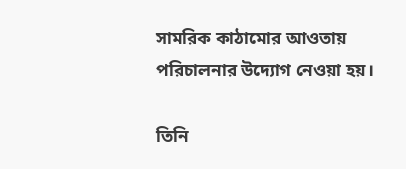সামরিক কাঠামোর আওতায় পরিচালনার উদ্যোগ নেওয়া হয়।

তিনি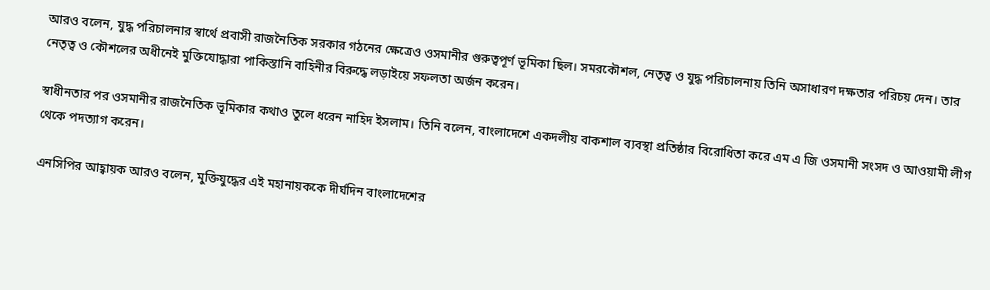আরও বলেন, যুদ্ধ পরিচালনার স্বার্থে প্রবাসী রাজনৈতিক সরকার গঠনের ক্ষেত্রেও ওসমানীর গুরুত্বপূর্ণ ভূমিকা ছিল। সমরকৌশল, নেতৃত্ব ও যুদ্ধ পরিচালনায় তিনি অসাধারণ দক্ষতার পরিচয় দেন। তার নেতৃত্ব ও কৌশলের অধীনেই মুক্তিযোদ্ধারা পাকিস্তানি বাহিনীর বিরুদ্ধে লড়াইয়ে সফলতা অর্জন করেন।

স্বাধীনতার পর ওসমানীর রাজনৈতিক ভূমিকার কথাও তুলে ধরেন নাহিদ ইসলাম। তিনি বলেন, বাংলাদেশে একদলীয় বাকশাল ব্যবস্থা প্রতিষ্ঠার বিরোধিতা করে এম এ জি ওসমানী সংসদ ও আওয়ামী লীগ থেকে পদত্যাগ করেন।

এনসিপির আহ্বায়ক আরও বলেন, মুক্তিযুদ্ধের এই মহানায়ককে দীর্ঘদিন বাংলাদেশের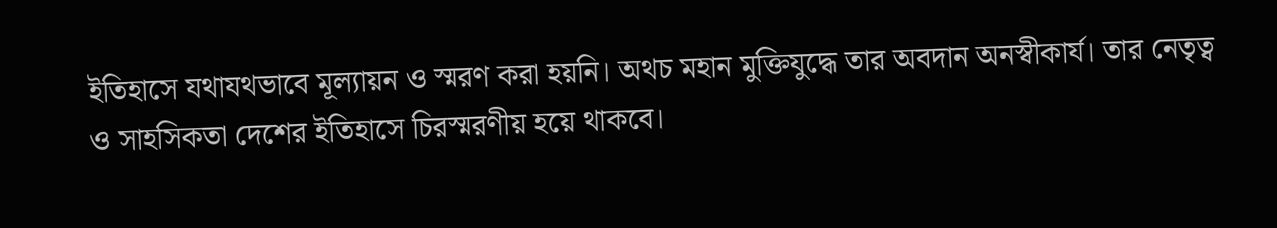ইতিহাসে যথাযথভাবে মূল্যায়ন ও স্মরণ করা হয়নি। অথচ মহান মুক্তিযুদ্ধে তার অবদান অনস্বীকার্য। তার নেতৃত্ব ও সাহসিকতা দেশের ইতিহাসে চিরস্মরণীয় হয়ে থাকবে।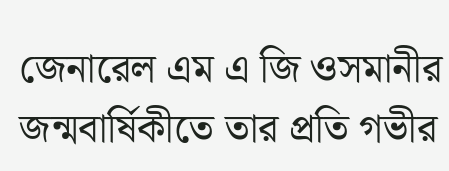জেনারেল এম এ জি ওসমানীর জন্মবার্ষিকীতে তার প্রতি গভীর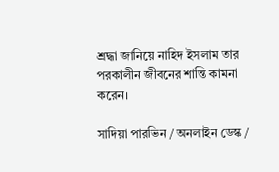শ্রদ্ধা জানিয়ে নাহিদ ইসলাম তার পরকালীন জীবনের শান্তি কামনা করেন।

সাদিয়া পারভিন / অনলাইন ডেস্ক /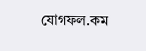যোগফল.কম